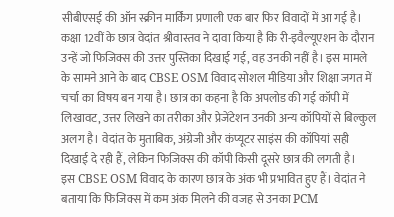सीबीएसई की ऑन स्क्रीन मार्किंग प्रणाली एक बार फिर विवादों में आ गई है। कक्षा 12वीं के छात्र वेदांत श्रीवास्तव ने दावा किया है कि री-इवैल्यूएशन के दौरान उन्हें जो फिजिक्स की उत्तर पुस्तिका दिखाई गई, वह उनकी नहीं है। इस मामले के सामने आने के बाद CBSE OSM विवाद सोशल मीडिया और शिक्षा जगत में चर्चा का विषय बन गया है। छात्र का कहना है कि अपलोड की गई कॉपी में लिखावट, उत्तर लिखने का तरीका और प्रेजेंटेशन उनकी अन्य कॉपियों से बिल्कुल अलग है। वेदांत के मुताबिक, अंग्रेजी और कंप्यूटर साइंस की कॉपियां सही दिखाई दे रही हैं, लेकिन फिजिक्स की कॉपी किसी दूसरे छात्र की लगती है।
इस CBSE OSM विवाद के कारण छात्र के अंक भी प्रभावित हुए हैं। वेदांत ने बताया कि फिजिक्स में कम अंक मिलने की वजह से उनका PCM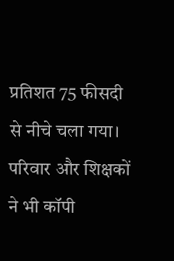प्रतिशत 75 फीसदी से नीचे चला गया। परिवार और शिक्षकों ने भी कॉपी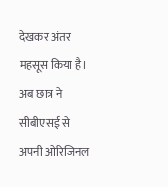देखकर अंतर महसूस किया है। अब छात्र ने सीबीएसई से अपनी ओरिजिनल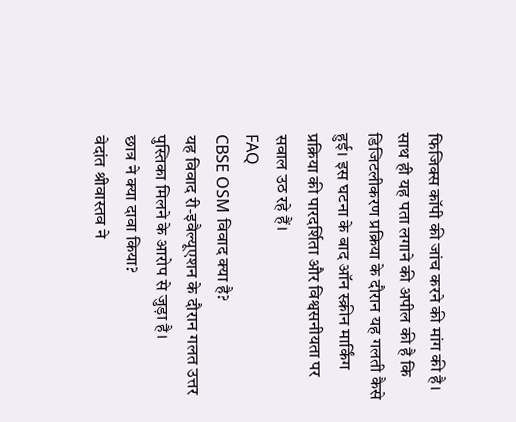फिजिक्स कॉपी की जांच करने की मांग की है। साथ ही यह पता लगाने की अपील की है कि डिजिटलीकरण प्रक्रिया के दौरान यह गलती कैसे हुई। इस घटना के बाद ऑन स्क्रीन मार्किंग प्रक्रिया की पारदर्शिता और विश्वसनीयता पर सवाल उठ रहे हैं।
FAQ
CBSE OSM विवाद क्या है?
यह विवाद री-इवैल्यूएशन के दौरान गलत उत्तर पुस्तिका मिलने के आरोप से जुड़ा है।
छात्र ने क्या दावा किया?
वेदांत श्रीवास्तव ने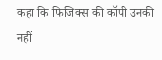कहा कि फिजिक्स की कॉपी उनकी नहीं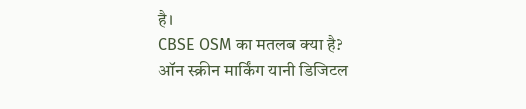है।
CBSE OSM का मतलब क्या है?
ऑन स्क्रीन मार्किंग यानी डिजिटल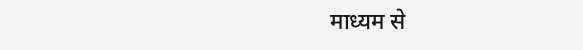माध्यम से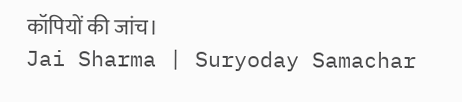कॉपियों की जांच।
Jai Sharma | Suryoday Samachar